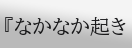『なかなか起き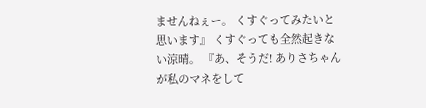ませんねぇー。 くすぐってみたいと思います』 くすぐっても全然起きない涼晴。 『あ、そうだ! ありさちゃんが私のマネをして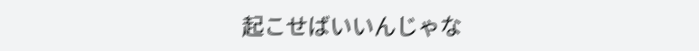起こせばいいんじゃな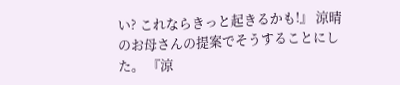い? これならきっと起きるかも!』 涼晴のお母さんの提案でそうすることにした。 『涼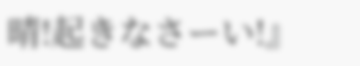晴!起きなさーい!』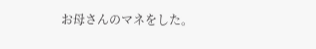お母さんのマネをした。